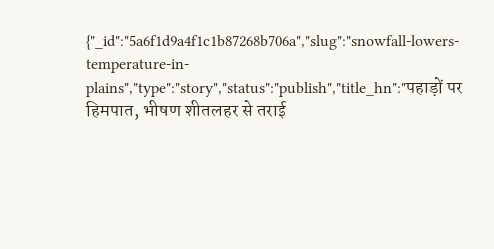{"_id":"5a6f1d9a4f1c1b87268b706a","slug":"snowfall-lowers-temperature-in-plains","type":"story","status":"publish","title_hn":"पहाड़ों पर हिमपात, भीषण शीतलहर से तराई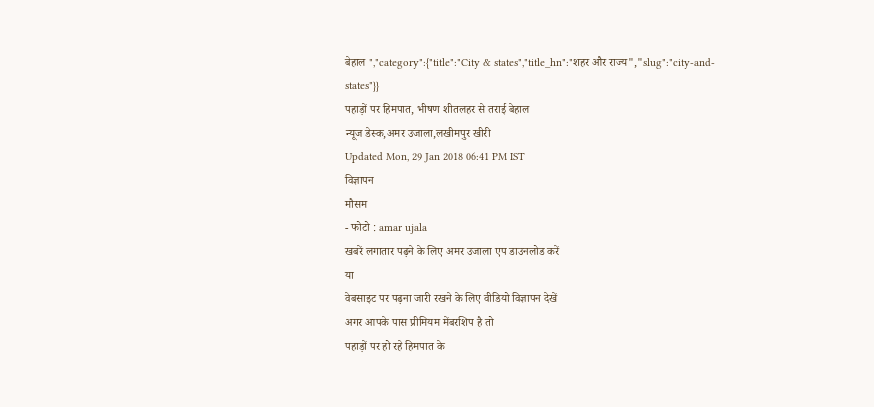बेहाल ","category":{"title":"City & states","title_hn":"शहर और राज्य","slug":"city-and-states"}}
पहाड़ों पर हिमपात, भीषण शीतलहर से तराई बेहाल
न्यूज डेस्क,अमर उजाला,लखीमपुर खीरी
Updated Mon, 29 Jan 2018 06:41 PM IST
विज्ञापन
मौसम
- फोटो : amar ujala
खबरें लगातार पढ़ने के लिए अमर उजाला एप डाउनलोड करें
या
वेबसाइट पर पढ़ना जारी रखने के लिए वीडियो विज्ञापन देखें
अगर आपके पास प्रीमियम मेंबरशिप है तो
पहाड़ों पर हो रहे हिमपात के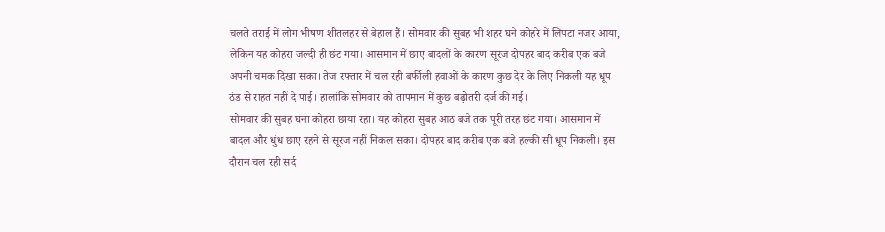चलते तराई में लोग भीषण शीतलहर से बेहाल हैं। सोमवार की सुबह भी शहर घने कोहरे में लिपटा नजर आया, लेकिन यह कोहरा जल्दी ही छंट गया। आसमान में छाए बादलों के कारण सूरज दोपहर बाद करीब एक बजे अपनी चमक दिखा सका। तेज रफ्तार में चल रही बर्फीली हवाओं के कारण कुछ देर के लिए निकली यह धूप ठंड से राहत नहीं दे पाई। हालांकि सोमवार को तापमान में कुछ बढ़ोतरी दर्ज की गई।
सोमवार की सुबह घना कोहरा छाया रहा। यह कोहरा सुबह आठ बजे तक पूरी तरह छंट गया। आसमान में बादल और धुंध छाए रहने से सूरज नहीं निकल सका। दोपहर बाद करीब एक बजे हल्की सी धूप निकली। इस दौरान चल रही सर्द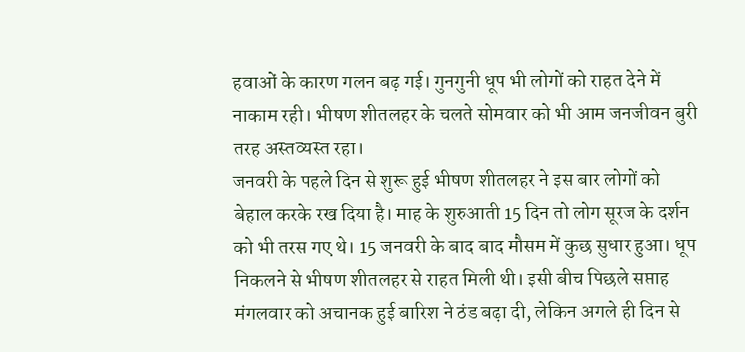हवाओं के कारण गलन बढ़ गई। गुनगुनी धूप भी लोगों को राहत देने में नाकाम रही। भीषण शीतलहर के चलते सोमवार को भी आम जनजीवन बुरी तरह अस्तव्यस्त रहा।
जनवरी के पहले दिन से शुरू हुई भीषण शीतलहर ने इस बार लोगों को बेहाल करके रख दिया है। माह के शुरुआती 15 दिन तो लोग सूरज के दर्शन को भी तरस गए थे। 15 जनवरी के बाद बाद मौसम में कुछ सुधार हुआ। धूप निकलने से भीषण शीतलहर से राहत मिली थी। इसी बीच पिछले सप्ताह मंगलवार को अचानक हुई बारिश ने ठंड बढ़ा दी, लेकिन अगले ही दिन से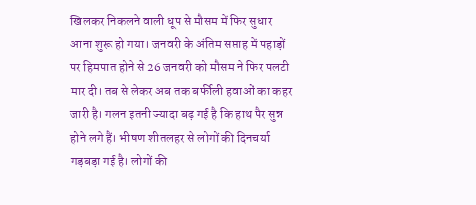खिलकर निकलने वाली धूप से मौसम में फिर सुधार आना शुरू हो गया। जनवरी के अंतिम सप्ताह में पहाड़ों पर हिमपात होने से 26 जनवरी को मौसम ने फिर पलटी मार दी। तब से लेकर अब तक बर्फीली हवाओं का कहर जारी है। गलन इतनी ज्यादा बढ़ गई है कि हाथ पैर सुन्न होने लगे हैं। भीषण शीतलहर से लोगों की दिनचर्या गड़बड़ा गई है। लोगों की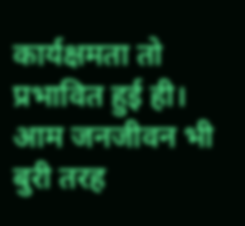कार्यक्षमता तो प्रभावित हुई ही। आम जनजीवन भी बुरी तरह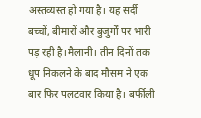अस्तव्यस्त हो गया है। यह सर्दी बच्चों, बीमारों और बुजुर्गों पर भारी पड़ रही है।मैलानी। तीन दिनों तक धूप निकलने के बाद मौसम ने एक बार फिर पलटवार किया है। बर्फीली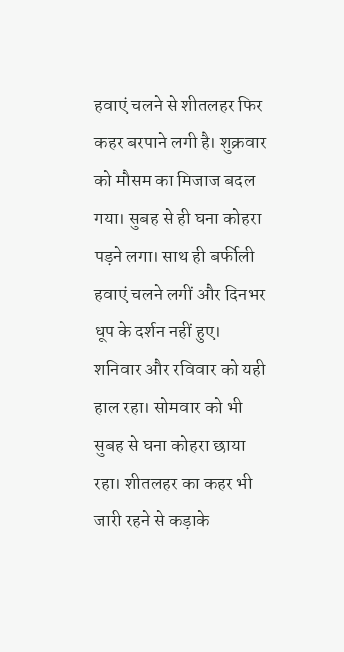हवाएं चलने से शीतलहर फिर कहर बरपाने लगी है। शुक्रवार को मौसम का मिजाज बदल गया। सुबह से ही घना कोहरा पड़ने लगा। साथ ही बर्फीली हवाएं चलने लगीं और दिनभर धूप के दर्शन नहीं हुए। शनिवार और रविवार को यही हाल रहा। सोमवार को भी सुबह से घना कोहरा छाया रहा। शीतलहर का कहर भी जारी रहने से कड़ाके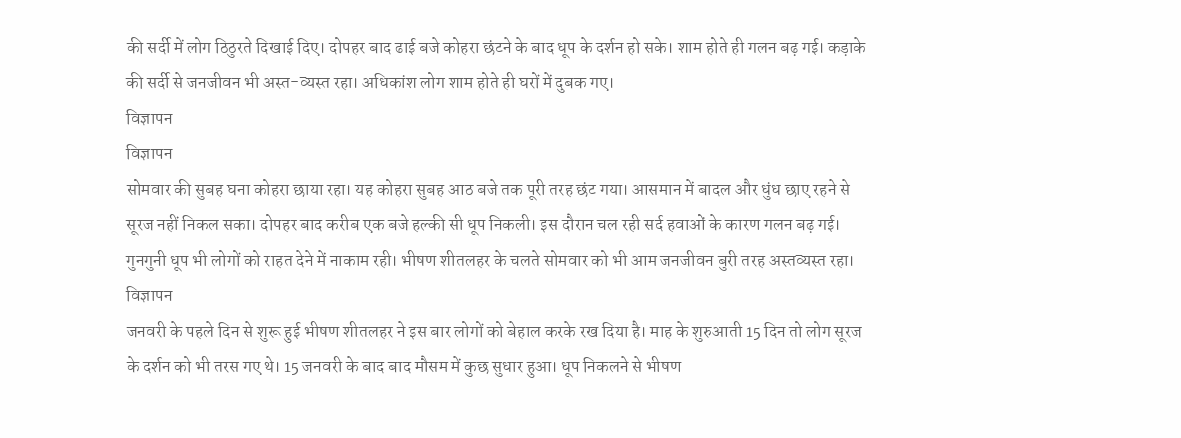की सर्दी में लोग ठिठुरते दिखाई दिए। दोपहर बाद ढाई बजे कोहरा छंटने के बाद धूप के दर्शन हो सके। शाम होते ही गलन बढ़ गई। कड़ाके की सर्दी से जनजीवन भी अस्त-व्यस्त रहा। अधिकांश लोग शाम होते ही घरों में दुबक गए।
विज्ञापन
विज्ञापन
सोमवार की सुबह घना कोहरा छाया रहा। यह कोहरा सुबह आठ बजे तक पूरी तरह छंट गया। आसमान में बादल और धुंध छाए रहने से सूरज नहीं निकल सका। दोपहर बाद करीब एक बजे हल्की सी धूप निकली। इस दौरान चल रही सर्द हवाओं के कारण गलन बढ़ गई। गुनगुनी धूप भी लोगों को राहत देने में नाकाम रही। भीषण शीतलहर के चलते सोमवार को भी आम जनजीवन बुरी तरह अस्तव्यस्त रहा।
विज्ञापन
जनवरी के पहले दिन से शुरू हुई भीषण शीतलहर ने इस बार लोगों को बेहाल करके रख दिया है। माह के शुरुआती 15 दिन तो लोग सूरज के दर्शन को भी तरस गए थे। 15 जनवरी के बाद बाद मौसम में कुछ सुधार हुआ। धूप निकलने से भीषण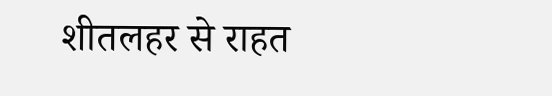शीतलहर से राहत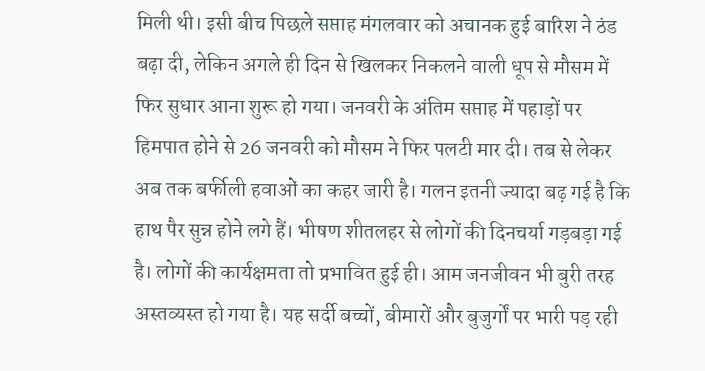मिली थी। इसी बीच पिछले सप्ताह मंगलवार को अचानक हुई बारिश ने ठंड बढ़ा दी, लेकिन अगले ही दिन से खिलकर निकलने वाली धूप से मौसम में फिर सुधार आना शुरू हो गया। जनवरी के अंतिम सप्ताह में पहाड़ों पर हिमपात होने से 26 जनवरी को मौसम ने फिर पलटी मार दी। तब से लेकर अब तक बर्फीली हवाओं का कहर जारी है। गलन इतनी ज्यादा बढ़ गई है कि हाथ पैर सुन्न होने लगे हैं। भीषण शीतलहर से लोगों की दिनचर्या गड़बड़ा गई है। लोगों की कार्यक्षमता तो प्रभावित हुई ही। आम जनजीवन भी बुरी तरह अस्तव्यस्त हो गया है। यह सर्दी बच्चों, बीमारों और बुजुर्गों पर भारी पड़ रही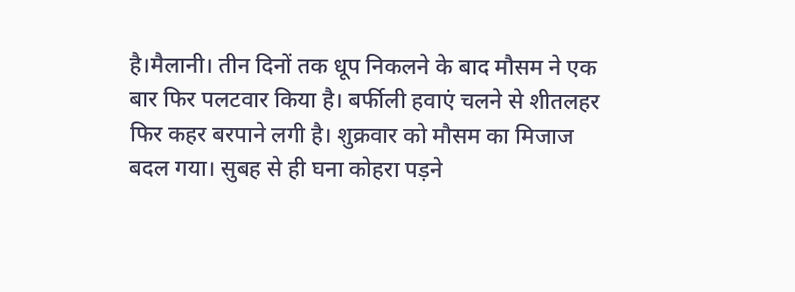है।मैलानी। तीन दिनों तक धूप निकलने के बाद मौसम ने एक बार फिर पलटवार किया है। बर्फीली हवाएं चलने से शीतलहर फिर कहर बरपाने लगी है। शुक्रवार को मौसम का मिजाज बदल गया। सुबह से ही घना कोहरा पड़ने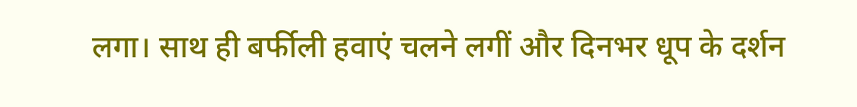लगा। साथ ही बर्फीली हवाएं चलने लगीं और दिनभर धूप के दर्शन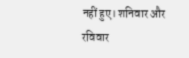नहीं हुए। शनिवार और रविवार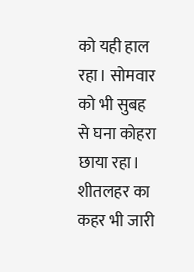को यही हाल रहा। सोमवार को भी सुबह से घना कोहरा छाया रहा। शीतलहर का कहर भी जारी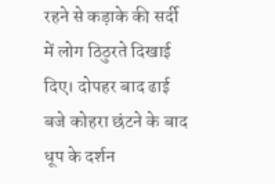रहने से कड़ाके की सर्दी में लोग ठिठुरते दिखाई दिए। दोपहर बाद ढाई बजे कोहरा छंटने के बाद धूप के दर्शन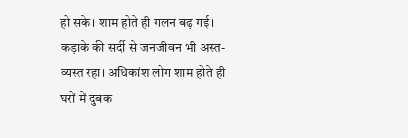हो सके। शाम होते ही गलन बढ़ गई। कड़ाके की सर्दी से जनजीवन भी अस्त-व्यस्त रहा। अधिकांश लोग शाम होते ही घरों में दुबक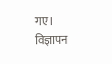गए।
विज्ञापन